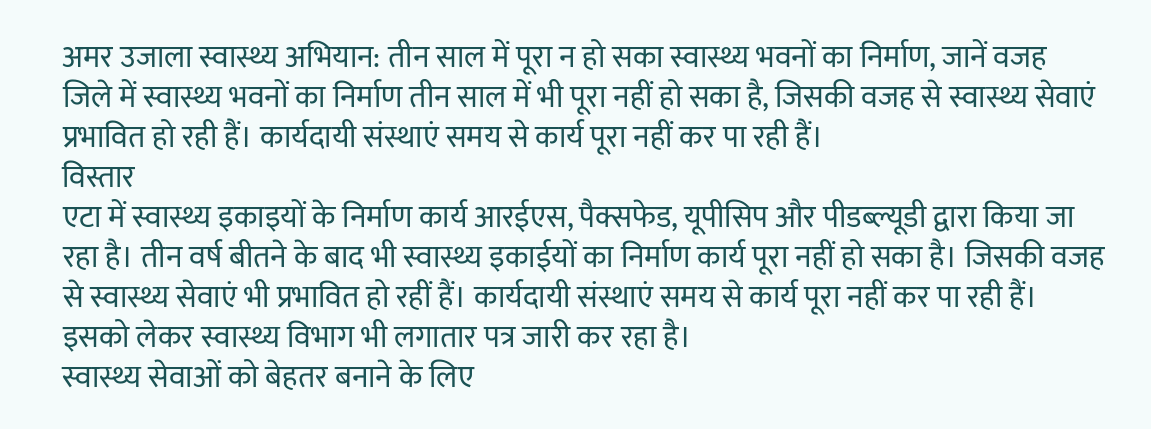अमर उजाला स्वास्थ्य अभियान: तीन साल में पूरा न हो सका स्वास्थ्य भवनों का निर्माण, जानें वजह
जिले में स्वास्थ्य भवनों का निर्माण तीन साल में भी पूरा नहीं हो सका है, जिसकी वजह से स्वास्थ्य सेवाएं प्रभावित हो रही हैं। कार्यदायी संस्थाएं समय से कार्य पूरा नहीं कर पा रही हैं।
विस्तार
एटा में स्वास्थ्य इकाइयों के निर्माण कार्य आरईएस, पैक्सफेड, यूपीसिप और पीडब्ल्यूडी द्वारा किया जा रहा है। तीन वर्ष बीतने के बाद भी स्वास्थ्य इकाईयों का निर्माण कार्य पूरा नहीं हो सका है। जिसकी वजह से स्वास्थ्य सेवाएं भी प्रभावित हो रहीं हैं। कार्यदायी संस्थाएं समय से कार्य पूरा नहीं कर पा रही हैं। इसको लेकर स्वास्थ्य विभाग भी लगातार पत्र जारी कर रहा है।
स्वास्थ्य सेवाओं को बेहतर बनाने के लिए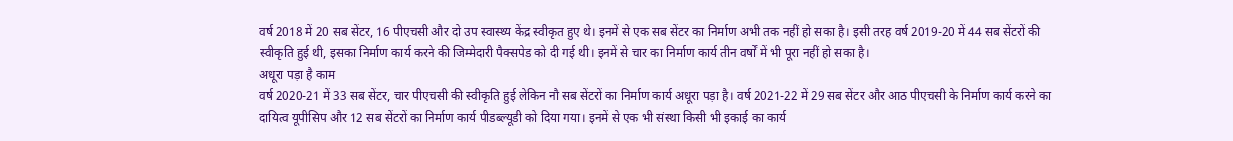वर्ष 2018 में 20 सब सेंटर, 16 पीएचसी और दो उप स्वास्थ्य केंद्र स्वीकृत हुए थे। इनमें से एक सब सेंटर का निर्माण अभी तक नहीं हो सका है। इसी तरह वर्ष 2019-20 में 44 सब सेंटरों की स्वीकृति हुई थी, इसका निर्माण कार्य करने की जिम्मेदारी पैक्सपेड को दी गई थी। इनमें से चार का निर्माण कार्य तीन वर्षों में भी पूरा नहीं हो सका है।
अधूरा पड़ा है काम
वर्ष 2020-21 में 33 सब सेंटर, चार पीएचसी की स्वीकृति हुई लेकिन नौ सब सेंटरों का निर्माण कार्य अधूरा पड़ा है। वर्ष 2021-22 में 29 सब सेंटर और आठ पीएचसी के निर्माण कार्य करने का दायित्व यूपीसिप और 12 सब सेंटरों का निर्माण कार्य पीडब्ल्यूडी को दिया गया। इनमें से एक भी संस्था किसी भी इकाई का कार्य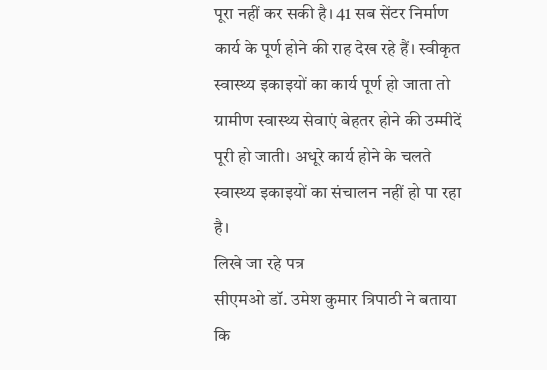पूरा नहीं कर सकी है। 41 सब सेंटर निर्माण कार्य के पूर्ण होने की राह देख रहे हैं। स्वीकृत स्वास्थ्य इकाइयों का कार्य पूर्ण हो जाता तो ग्रामीण स्वास्थ्य सेवाएं बेहतर होने की उम्मीदें पूरी हो जाती। अधूरे कार्य होने के चलते स्वास्थ्य इकाइयों का संचालन नहीं हो पा रहा है।
लिखे जा रहे पत्र
सीएमओ डॉ. उमेश कुमार त्रिपाठी ने बताया कि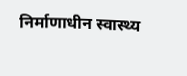निर्माणाधीन स्वास्थ्य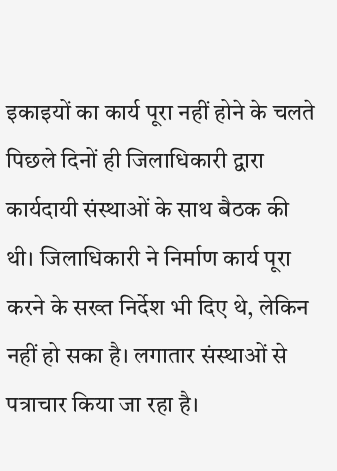इकाइयों का कार्य पूरा नहीं होने के चलते पिछले दिनों ही जिलाधिकारी द्वारा कार्यदायी संस्थाओं के साथ बैठक की थी। जिलाधिकारी ने निर्माण कार्य पूरा करने के सख्त निर्देश भी दिए थे, लेकिन नहीं हो सका है। लगातार संस्थाओं से पत्राचार किया जा रहा है।